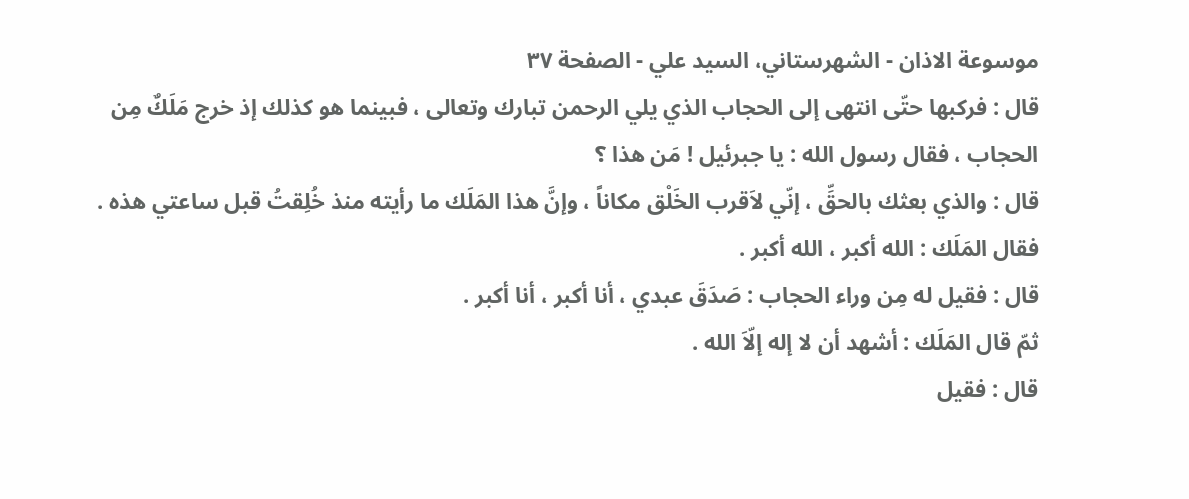موسوعة الاذان - الشهرستاني، السيد علي - الصفحة ٣٧
قال : فركبها حتّى انتهى إلى الحجاب الذي يلي الرحمن تبارك وتعالى ، فبينما هو كذلك إذ خرج مَلَكٌ مِن الحجاب ، فقال رسول الله : يا جبرئيل ! مَن هذا ؟
قال : والذي بعثك بالحقِّ ، إنّي لاَقرب الخَلْق مكاناً ، وإنَّ هذا المَلَك ما رأيته منذ خُلِقتُ قبل ساعتي هذه .
فقال المَلَك : الله أكبر ، الله أكبر .
قال : فقيل له مِن وراء الحجاب : صَدَقَ عبدي ، أنا أكبر ، أنا أكبر .
ثمّ قال المَلَك : أشهد أن لا إله إلّاَ الله .
قال : فقيل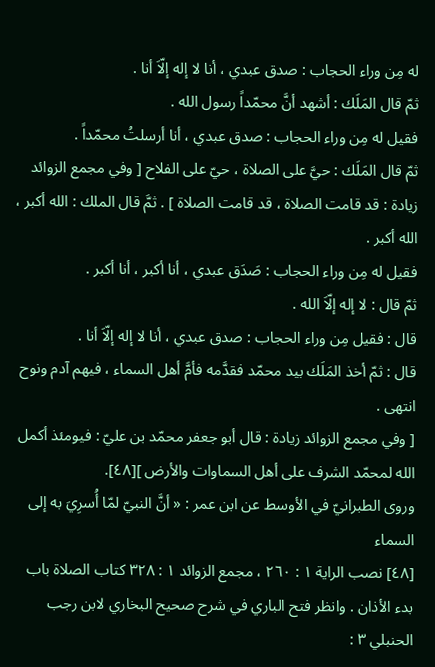له مِن وراء الحجاب : صدق عبدي ، أنا لا إله إلّاَ أنا .
ثمّ قال المَلَك : أشهد أنَّ محمّداً رسول الله .
فقيل له مِن وراء الحجاب : صدق عبدي ، أنا أرسلتُ محمّداً .
ثمّ قال المَلَك : حيَّ على الصلاة ، حيّ على الفلاح [ وفي مجمع الزوائد زيادة : قد قامت الصلاة ، قد قامت الصلاة ] . ثمَّ قال الملك : الله أكبر ، الله أكبر .
فقيل له مِن وراء الحجاب : صَدَق عبدي ، أنا أكبر ، أنا أكبر .
ثمّ قال : لا إله إلّاَ الله .
قال : فقيل مِن وراء الحجاب : صدق عبدي ، أنا لا إله إلّاَ أنا .
قال : ثمّ أخذ المَلَك بيد محمّد فقدَّمه فأمَّ أهل السماء ، فيهم آدم ونوح انتهى .
[ وفي مجمع الزوائد زيادة : قال أبو جعفر محمّد بن عليّ : فيومئذ أكمل الله لمحمّد الشرف على أهل السماوات والأرض ][٤٨].
وروى الطبرانيّ في الأوسط عن ابن عمر : « أنَّ النبيّ لمّا أُسرِيَ به إلى السماء
[٤٨] نصب الراية ١ : ٢٦٠ ، مجمع الزوائد ١ : ٣٢٨ كتاب الصلاة باب بدء الأذان . وانظر فتح الباري في شرح صحيح البخاري لابن رجب الحنبلي ٣ :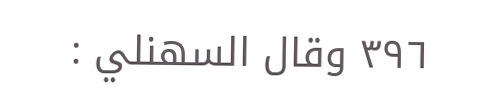٣٩٦ وقال السهنلي :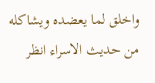واخلق لما يعضده ويشاكله من حديث الاسراء انظر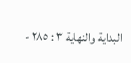البداية والنهاية ٣ : ٢٨٥ -